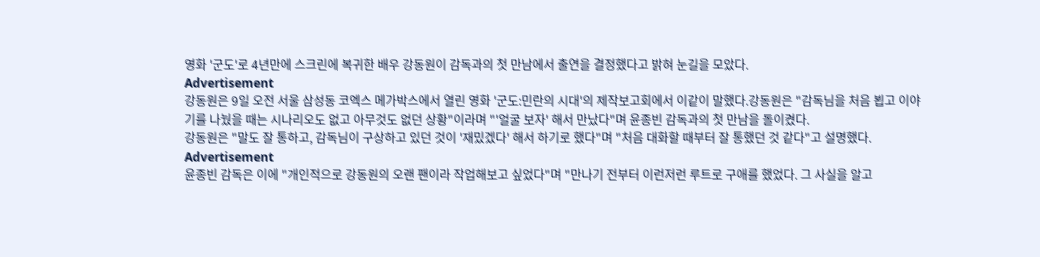영화 '군도'로 4년만에 스크린에 복귀한 배우 강동원이 감독과의 첫 만남에서 출연을 결정했다고 밝혀 눈길을 모았다.
Advertisement
강동원은 9일 오전 서울 삼성동 코엑스 메가박스에서 열린 영화 '군도:민란의 시대'의 제작보고회에서 이같이 말했다.강동원은 "감독님을 처음 뵙고 이야기를 나눴을 때는 시나리오도 없고 아무것도 없던 상황"이라며 "'얼굴 보자' 해서 만났다"며 윤종빈 감독과의 첫 만남을 돌이켰다.
강동원은 "말도 잘 통하고, 감독님이 구상하고 있던 것이 '재밌겠다' 해서 하기로 했다"며 "처음 대화할 때부터 잘 통했던 것 같다"고 설명했다.
Advertisement
윤종빈 감독은 이에 "개인적으로 강동원의 오랜 팬이라 작업해보고 싶었다"며 "만나기 전부터 이런저런 루트로 구애를 했었다. 그 사실을 알고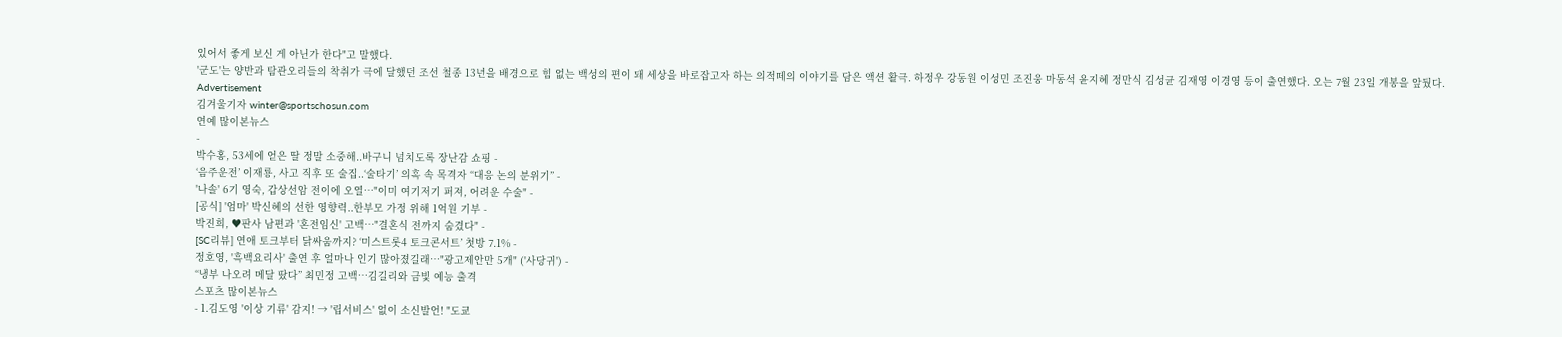있어서 좋게 보신 게 아닌가 한다"고 말했다.
'군도'는 양반과 탐관오리들의 착취가 극에 달했던 조선 철종 13년을 배경으로 힘 없는 백성의 편이 돼 세상을 바로잡고자 하는 의적떼의 이야기를 담은 액션 활극. 하정우 강동원 이성민 조진웅 마동석 윤지혜 정만식 김성균 김재영 이경영 등이 출연했다. 오는 7월 23일 개봉을 앞뒀다.
Advertisement
김겨울기자 winter@sportschosun.com
연예 많이본뉴스
-
박수홍, 53세에 얻은 딸 정말 소중해..바구니 넘치도록 장난감 쇼핑 -
‘음주운전’ 이재룡, 사고 직후 또 술집..‘술타기’ 의혹 속 목격자 “대응 논의 분위기” -
'나솔' 6기 영숙, 갑상선암 전이에 오열…"이미 여기저기 퍼져, 어려운 수술" -
[공식] '엄마' 박신혜의 선한 영향력..한부모 가정 위해 1억원 기부 -
박진희, ♥판사 남편과 '혼전임신' 고백…"결혼식 전까지 숨겼다" -
[SC리뷰] 연애 토크부터 닭싸움까지? ‘미스트롯4 토크콘서트’ 첫방 7.1% -
정호영, '흑백요리사' 출연 후 얼마나 인기 많아졌길래…"광고제안만 5개" ('사당귀') -
“냉부 나오려 메달 땄다” 최민정 고백…김길리와 금빛 예능 출격
스포츠 많이본뉴스
- 1.김도영 '이상 기류' 감지! → '립서비스' 없이 소신발언! "도쿄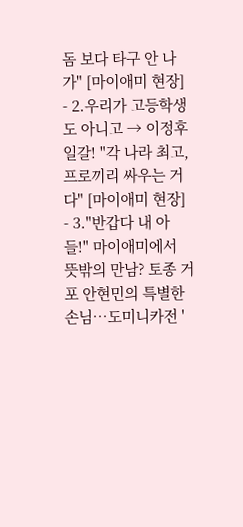돔 보다 타구 안 나가" [마이애미 현장]
- 2.우리가 고등학생도 아니고 → 이정후 일갈! "각 나라 최고, 프로끼리 싸우는 거다" [마이애미 현장]
- 3."반갑다 내 아들!" 마이애미에서 뜻밖의 만남? 토종 거포 안현민의 특별한 손님…도미니카전 '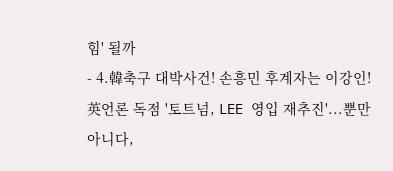힘' 될까
- 4.韓축구 대박사건! 손흥민 후계자는 이강인! 英언론 독점 '토트넘, LEE 영입 재추진'...뿐만 아니다,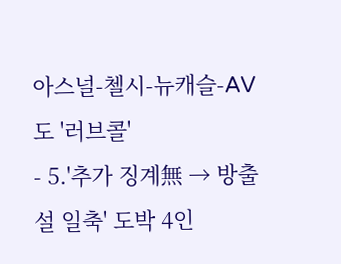아스널-첼시-뉴캐슬-AV도 '러브콜'
- 5.'추가 징계無 → 방출설 일축' 도박 4인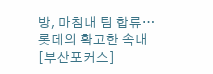방, 마침내 팀 합류…롯데의 확고한 속내 [부산포커스]